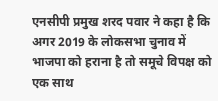एनसीपी प्रमुख शरद पवार ने कहा है कि अगर 2019 के लोकसभा चुनाव में भाजपा को हराना है तो समूचे विपक्ष को एक साथ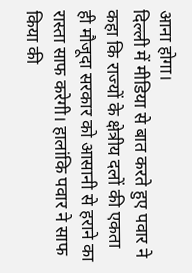आना होगा।
दिल्ली में मीडिया से बात करते हुए पवार ने कहा कि राज्यों के क्षेत्रीय दलों की एकता ही मौजूदा सरकार को आसानी से हराने का रास्ता साफ करेगी। हालांकि पवार ने साफ किया की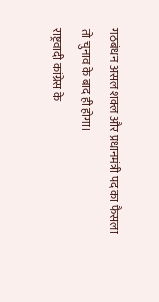गठबंधन असल शक्ल और प्रधानमंत्री पद का फैसला तो चुनाव के बाद ही होगा।
राष्ट्रवादी कांग्रेस के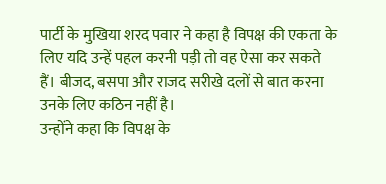पार्टी के मुखिया शरद पवार ने कहा है विपक्ष की एकता के लिए यदि उन्हें पहल करनी पड़ी तो वह ऐसा कर सकते हैं। बीजद, बसपा और राजद सरीखे दलों से बात करना उनके लिए कठिन नहीं है।
उन्होंने कहा कि विपक्ष के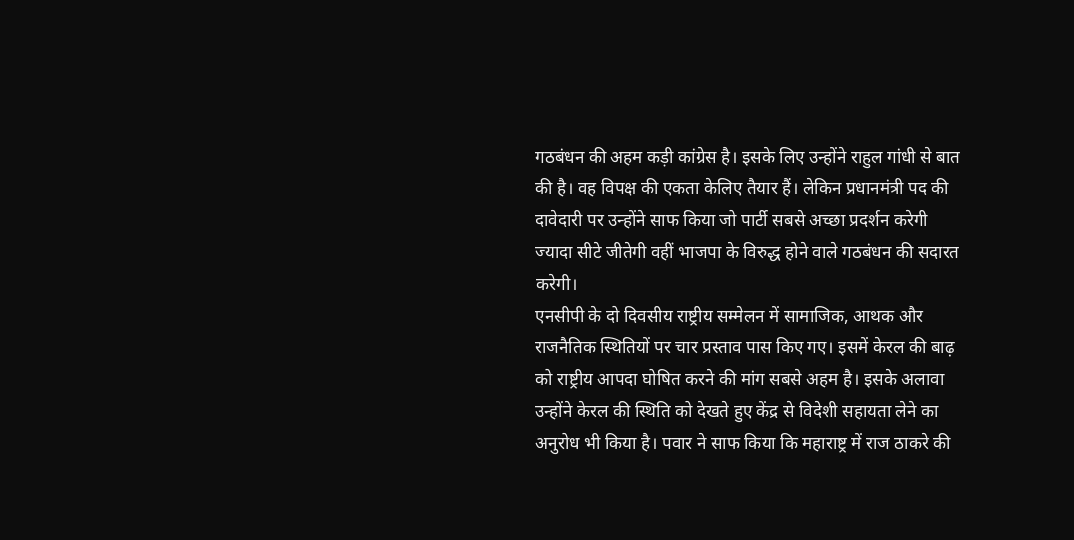गठबंधन की अहम कड़ी कांग्रेस है। इसके लिए उन्होंने राहुल गांधी से बात की है। वह विपक्ष की एकता केलिए तैयार हैं। लेकिन प्रधानमंत्री पद की दावेदारी पर उन्होंने साफ किया जो पार्टी सबसे अच्छा प्रदर्शन करेगी ज्यादा सीटे जीतेगी वहीं भाजपा के विरुद्ध होने वाले गठबंधन की सदारत करेगी।
एनसीपी के दो दिवसीय राष्ट्रीय सम्मेलन में सामाजिक, आथक और राजनैतिक स्थितियों पर चार प्रस्ताव पास किए गए। इसमें केरल की बाढ़ को राष्ट्रीय आपदा घोषित करने की मांग सबसे अहम है। इसके अलावा उन्होंने केरल की स्थिति को देखते हुए केंद्र से विदेशी सहायता लेने का अनुरोध भी किया है। पवार ने साफ किया कि महाराष्ट्र में राज ठाकरे की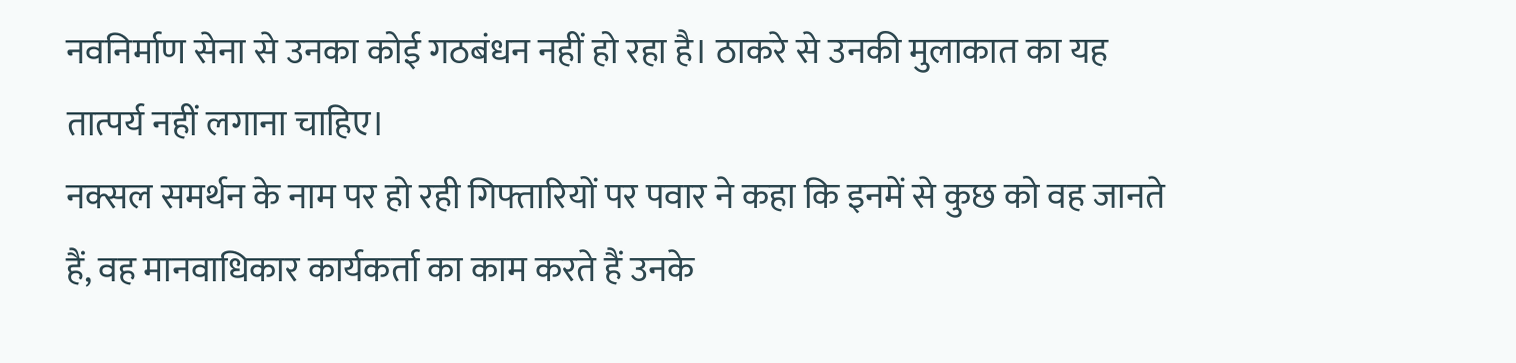नवनिर्माण सेना से उनका कोई गठबंधन नहीं हो रहा है। ठाकरे से उनकी मुलाकात का यह तात्पर्य नहीं लगाना चाहिए।
नक्सल समर्थन के नाम पर हो रही गिफ्तारियों पर पवार ने कहा कि इनमें से कुछ को वह जानते हैं, वह मानवाधिकार कार्यकर्ता का काम करते हैं उनके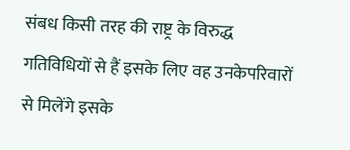संबध किसी तरह की राष्ट्र के विरुद्ध गतिविधियों से हैं इसके लिए वह उनकेपरिवारों से मिलेंगे इसके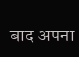बाद अपना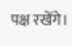पक्ष रखेंगे।